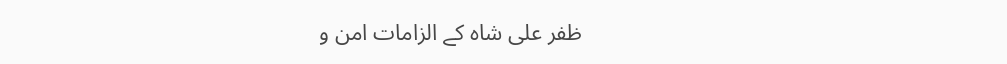ظفر علی شاہ کے الزامات امن و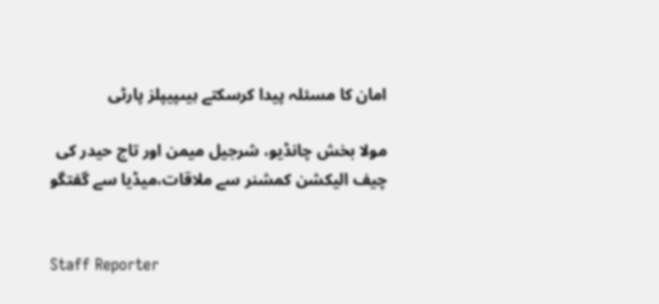امان کا مسئلہ پیدا کرسکتے ہیںپیپلز پارٹی

مولا بخش چانڈیو، شرجیل میمن اور تاج حیدر کی چیف الیکشن کمشنر سے ملاقات،میڈیا سے گفتگو


Staff Reporter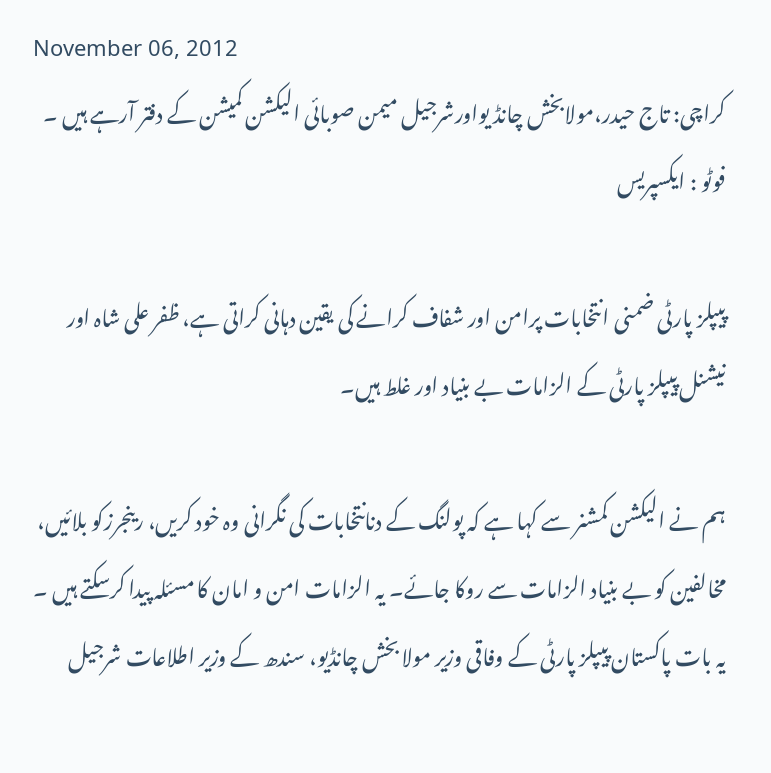November 06, 2012
کراچی: تاج حیدر،مولابخش چانڈ یواورشرجیل میمن صوبائی الیکشن کمیشن کے دفتر آرہے ہیں ۔ فوٹو : ایکسپریس

پیپلز پارٹی ضمنی انتخابات پرامن اور شفاف کرانے کی یقین دہانی کراتی ہے، ظفر علی شاہ اور نیشنل پیپلز پارٹی کے الزامات بے بنیاد اور غلط ہیں۔

ہم نے الیکشن کمشنر سے کہا ہے کہ پولنگ کے دنانتخابات کی نگرانی وہ خود کریں، رینجرزکو بلائیں، مخالفین کو بے بنیاد الزامات سے روکا جائے۔ یہ الزامات امن و امان کا مسئلہ پیدا کرسکتے ہیں ۔ یہ بات پاکستان پیپلز پارٹی کے وفاقی وزیر مولا بخش چانڈیو، سندھ کے وزیر اطلاعات شرجیل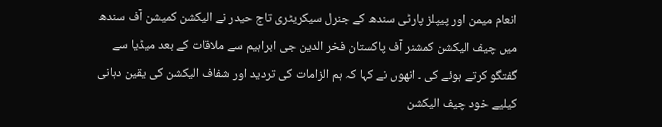انعام میمن اور پیپلز پارٹی سندھ کے جنرل سیکریٹری تاج حیدر نے الیکشن کمیشن آف سندھ میں چیف الیکشن کمشنر آف پاکستان فخر الدین جی ابراہیم سے ملاقات کے بعد میڈیا سے گفتگو کرتے ہوئے کی ۔ انھوں نے کہا کہ ہم الزامات کی تردید اور شفاف الیکشن کی یقین دہانی کیلیے خود چیف الیکشن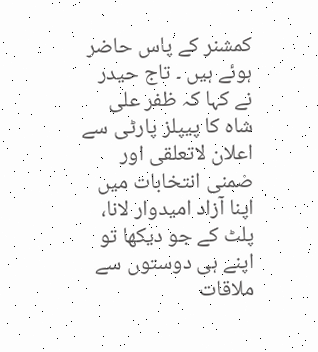کمشنر کے پاس حاضر ہوئے ہیں ۔ تاج حیدر نے کہا کہ ظفر علی شاہ کا پیپلز پارٹی سے اعلان لاتعلقی اور ضمنی انتخابات میں اپنا آزاد امیدوار لانا، پلٹ کے جو دیکھا تو اپنے ہی دوستوں سے ملاقات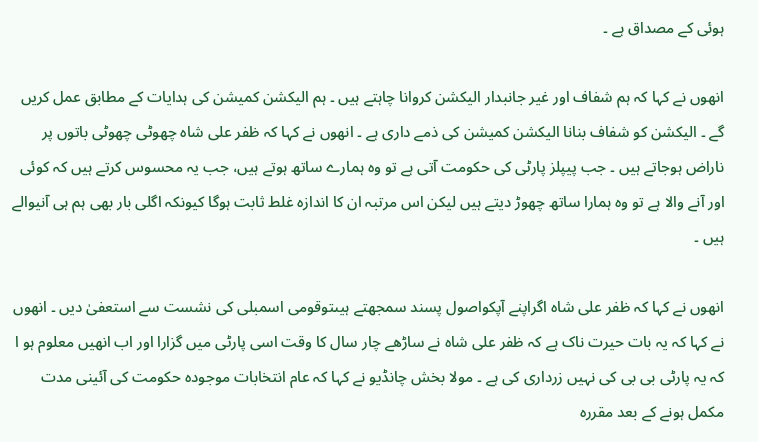ہوئی کے مصداق ہے ۔

انھوں نے کہا کہ ہم شفاف اور غیر جانبدار الیکشن کروانا چاہتے ہیں ۔ ہم الیکشن کمیشن کی ہدایات کے مطابق عمل کریں گے ۔ الیکشن کو شفاف بنانا الیکشن کمیشن کی ذمے داری ہے ۔ انھوں نے کہا کہ ظفر علی شاہ چھوٹی چھوٹی باتوں پر ناراض ہوجاتے ہیں ۔ جب پیپلز پارٹی کی حکومت آتی ہے تو وہ ہمارے ساتھ ہوتے ہیں، جب یہ محسوس کرتے ہیں کہ کوئی اور آنے والا ہے تو وہ ہمارا ساتھ چھوڑ دیتے ہیں لیکن اس مرتبہ ان کا اندازہ غلط ثابت ہوگا کیونکہ اگلی بار بھی ہم ہی آنیوالے ہیں ۔

انھوں نے کہا کہ ظفر علی شاہ اگراپنے آپکواصول پسند سمجھتے ہیںتوقومی اسمبلی کی نشست سے استعفیٰ دیں ۔ انھوں نے کہا کہ یہ بات حیرت ناک ہے کہ ظفر علی شاہ نے ساڑھے چار سال کا وقت اسی پارٹی میں گزارا اور اب انھیں معلوم ہو ا کہ یہ پارٹی بی بی کی نہیں زرداری کی ہے ۔ مولا بخش چانڈیو نے کہا کہ عام انتخابات موجودہ حکومت کی آئینی مدت مکمل ہونے کے بعد مقررہ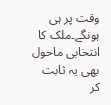وقت پر ہی ہونگے۔ملک کا انتخابی ماحول بھی یہ ثابت کر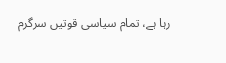رہا ہے، تمام سیاسی قوتیں سرگرم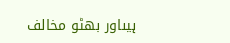ہیںاور بھٹو مخالف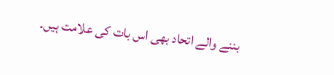بننے والے اتحاد بھی اس بات کی علامت ہیں۔